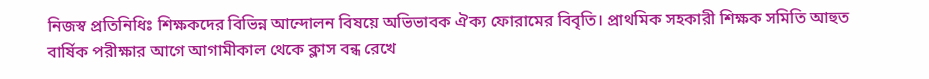নিজস্ব প্রতিনিধিঃ শিক্ষকদের বিভিন্ন আন্দোলন বিষয়ে অভিভাবক ঐক্য ফোরামের বিবৃতি। প্রাথমিক সহকারী শিক্ষক সমিতি আহুত বার্ষিক পরীক্ষার আগে আগামীকাল থেকে ক্লাস বন্ধ রেখে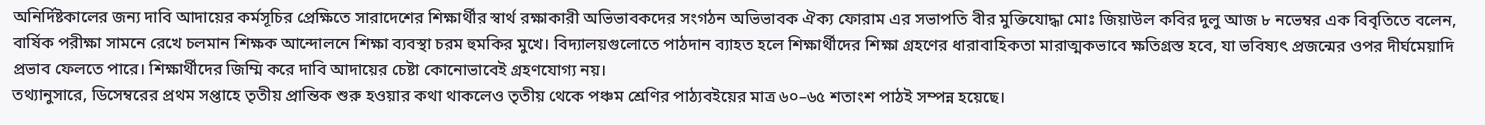অনির্দিষ্টকালের জন্য দাবি আদায়ের কর্মসূচির প্রেক্ষিতে সারাদেশের শিক্ষার্থীর স্বার্থ রক্ষাকারী অভিভাবকদের সংগঠন অভিভাবক ঐক্য ফোরাম এর সভাপতি বীর মুক্তিযোদ্ধা মোঃ জিয়াউল কবির দুলু আজ ৮ নভেম্বর এক বিবৃতিতে বলেন, বার্ষিক পরীক্ষা সামনে রেখে চলমান শিক্ষক আন্দোলনে শিক্ষা ব্যবস্থা চরম হুমকির মুখে। বিদ্যালয়গুলোতে পাঠদান ব্যাহত হলে শিক্ষার্থীদের শিক্ষা গ্রহণের ধারাবাহিকতা মারাত্মকভাবে ক্ষতিগ্রস্ত হবে, যা ভবিষ্যৎ প্রজন্মের ওপর দীর্ঘমেয়াদি প্রভাব ফেলতে পারে। শিক্ষার্থীদের জিম্মি করে দাবি আদায়ের চেষ্টা কোনোভাবেই গ্রহণযোগ্য নয়।
তথ্যানুসারে, ডিসেম্বরের প্রথম সপ্তাহে তৃতীয় প্রান্তিক শুরু হওয়ার কথা থাকলেও তৃতীয় থেকে পঞ্চম শ্রেণির পাঠ্যবইয়ের মাত্র ৬০–৬৫ শতাংশ পাঠই সম্পন্ন হয়েছে।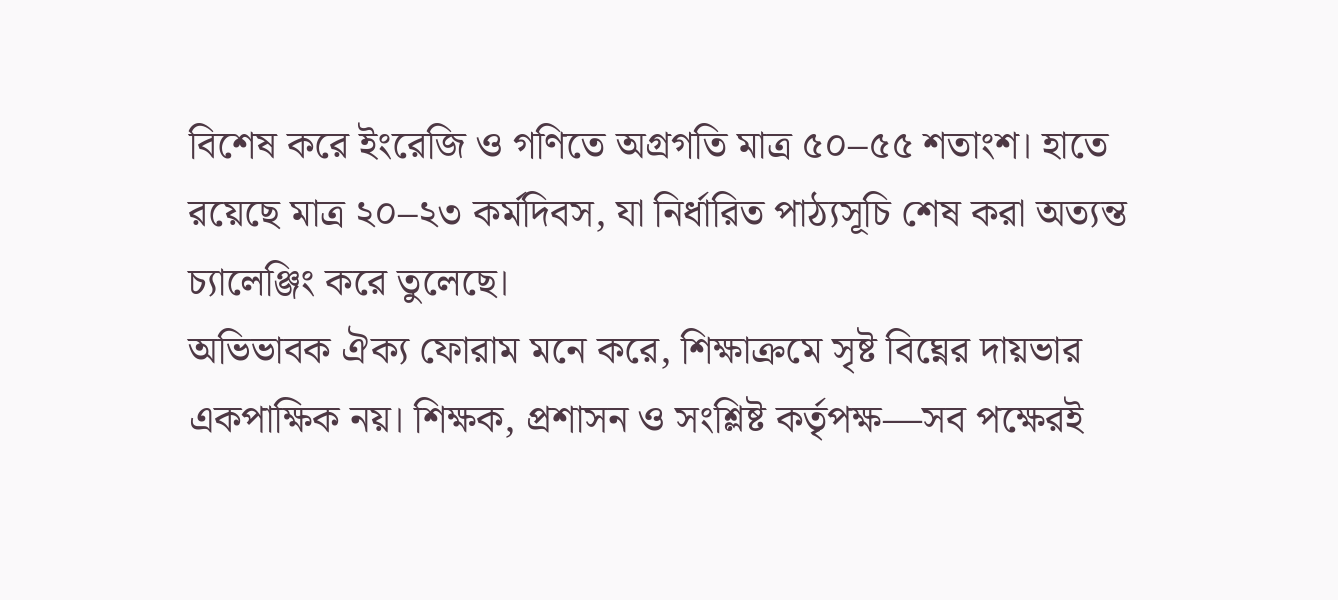বিশেষ করে ইংরেজি ও গণিতে অগ্রগতি মাত্র ৫০–৫৫ শতাংশ। হাতে রয়েছে মাত্র ২০–২৩ কর্মদিবস, যা নির্ধারিত পাঠ্যসূচি শেষ করা অত্যন্ত চ্যালেঞ্জিং করে তুলেছে।
অভিভাবক ঐক্য ফোরাম মনে করে, শিক্ষাক্রমে সৃষ্ট বিঘ্নের দায়ভার একপাক্ষিক নয়। শিক্ষক, প্রশাসন ও সংশ্লিষ্ট কর্তৃপক্ষ—সব পক্ষেরই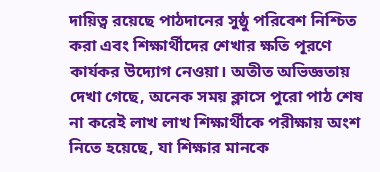দায়িত্ব রয়েছে পাঠদানের সুষ্ঠু পরিবেশ নিশ্চিত করা এবং শিক্ষার্থীদের শেখার ক্ষতি পূরণে কার্যকর উদ্যোগ নেওয়া। অতীত অভিজ্ঞতায় দেখা গেছে, অনেক সময় ক্লাসে পুরো পাঠ শেষ না করেই লাখ লাখ শিক্ষার্থীকে পরীক্ষায় অংশ নিতে হয়েছে, যা শিক্ষার মানকে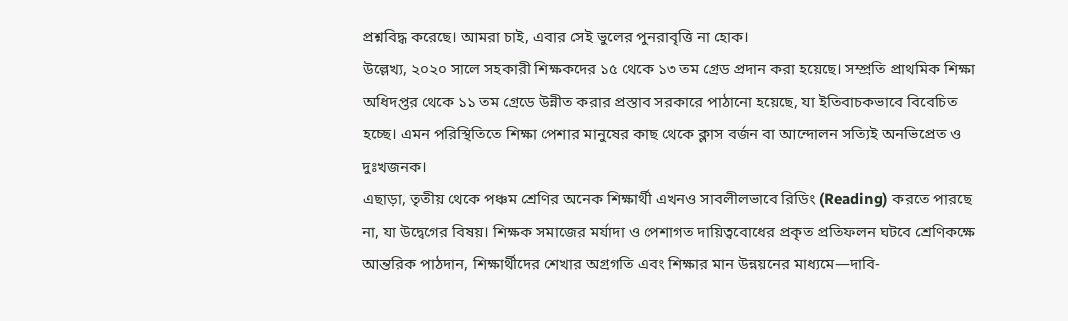প্রশ্নবিদ্ধ করেছে। আমরা চাই, এবার সেই ভুলের পুনরাবৃত্তি না হোক।
উল্লেখ্য, ২০২০ সালে সহকারী শিক্ষকদের ১৫ থেকে ১৩ তম গ্রেড প্রদান করা হয়েছে। সম্প্রতি প্রাথমিক শিক্ষা অধিদপ্তর থেকে ১১ তম গ্রেডে উন্নীত করার প্রস্তাব সরকারে পাঠানো হয়েছে, যা ইতিবাচকভাবে বিবেচিত হচ্ছে। এমন পরিস্থিতিতে শিক্ষা পেশার মানুষের কাছ থেকে ক্লাস বর্জন বা আন্দোলন সত্যিই অনভিপ্রেত ও দুঃখজনক।
এছাড়া, তৃতীয় থেকে পঞ্চম শ্রেণির অনেক শিক্ষার্থী এখনও সাবলীলভাবে রিডিং (Reading) করতে পারছে না, যা উদ্বেগের বিষয়। শিক্ষক সমাজের মর্যাদা ও পেশাগত দায়িত্ববোধের প্রকৃত প্রতিফলন ঘটবে শ্রেণিকক্ষে আন্তরিক পাঠদান, শিক্ষার্থীদের শেখার অগ্রগতি এবং শিক্ষার মান উন্নয়নের মাধ্যমে—দাবি-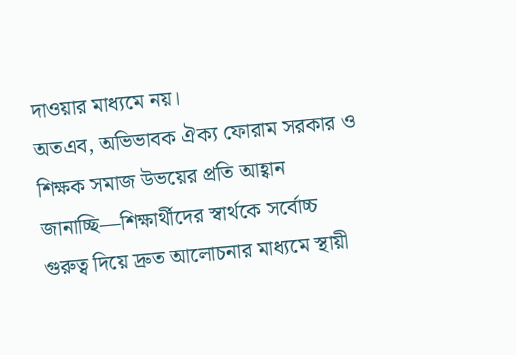দাওয়ার মাধ্যমে নয়।
অতএব, অভিভাবক ঐক্য ফোরাম সরকার ও শিক্ষক সমাজ উভয়ের প্রতি আহ্বান জানাচ্ছি—শিক্ষার্থীদের স্বার্থকে সর্বোচ্চ গুরুত্ব দিয়ে দ্রুত আলোচনার মাধ্যমে স্থায়ী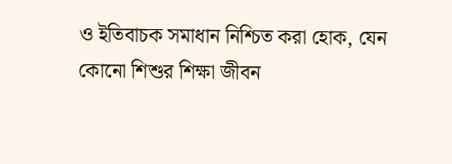ও ইতিবাচক সমাধান নিশ্চিত করা হোক, যেন কোনো শিশুর শিক্ষা জীবন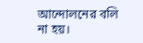আন্দোলনের বলি না হয়।